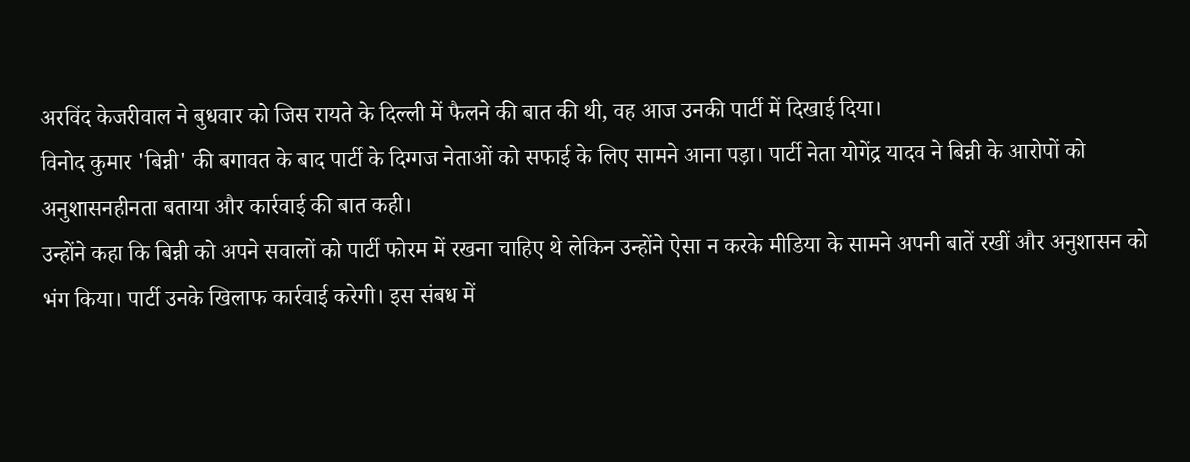अरविंद केजरीवाल ने बुधवार को जिस रायते के दिल्ली में फैलने की बात की थी, वह आज उनकी पार्टी में दिखाई दिया।
विनोद कुमार 'बिन्नी' की बगावत के बाद पार्टी के दिग्गज नेताओं को सफाई के लिए सामने आना पड़ा। पार्टी नेता योगेंद्र यादव ने बिन्नी के आरोपों को अनुशासनहीनता बताया और कार्रवाई की बात कही।
उन्होंने कहा कि बिन्नी को अपने सवालों को पार्टी फोरम में रखना चाहिए थे लेकिन उन्होंने ऐसा न करके मीडिया के सामने अपनी बातें रखीं और अनुशासन को भंग किया। पार्टी उनके खिलाफ कार्रवाई करेगी। इस संबध में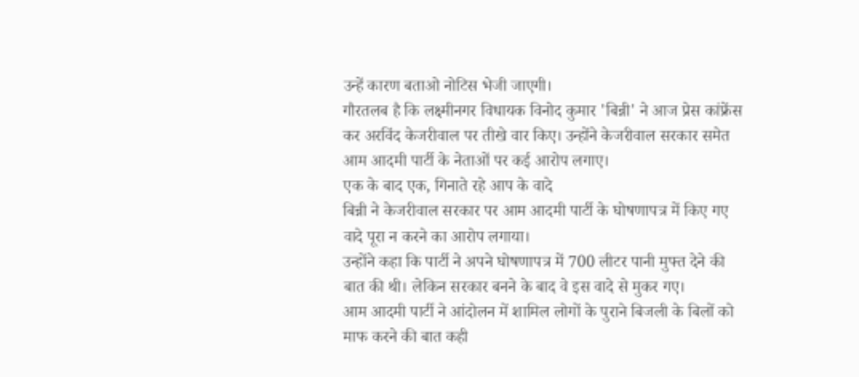उन्हें कारण बताओ नोटिस भेजी जाएगी।
गौरतलब है कि लक्ष्मीनगर विधायक विनोद कुमार 'बिन्नी' ने आज प्रेस कांफ्रेंस कर अरविंद केजरीवाल पर तीखे वार किए। उन्होंने केजरीवाल सरकार समेत आम आदमी पार्टी के नेताओं पर कई आरोप लगाए।
एक के बाद एक, गिनाते रहे आप के वादे
बिन्नी ने केजरीवाल सरकार पर आम आदमी पार्टी के घोषणापत्र में किए गए वादे पूरा न करने का आरोप लगाया।
उन्होंने कहा कि पार्टी ने अपने घोषणापत्र में 700 लीटर पानी मुफ्त देने की बात की थी। लेकिन सरकार बनने के बाद वे इस वादे से मुकर गए।
आम आदमी पार्टी ने आंदोलन में शामिल लोगों के पुराने बिजली के बिलों को माफ करने की बात कही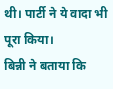थी। पार्टी ने ये वादा भी पूरा किया।
बिन्नी ने बताया कि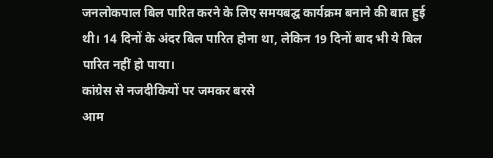जनलोकपाल बिल पारित करने के लिए समयबद्घ कार्यक्रम बनाने की बात हुई थी। 14 दिनों के अंदर बिल पारित होना था, लेकिन 19 दिनों बाद भी ये बिल पारित नहीं हो पाया।
कांग्रेस से नजदीकियों पर जमकर बरसे
आम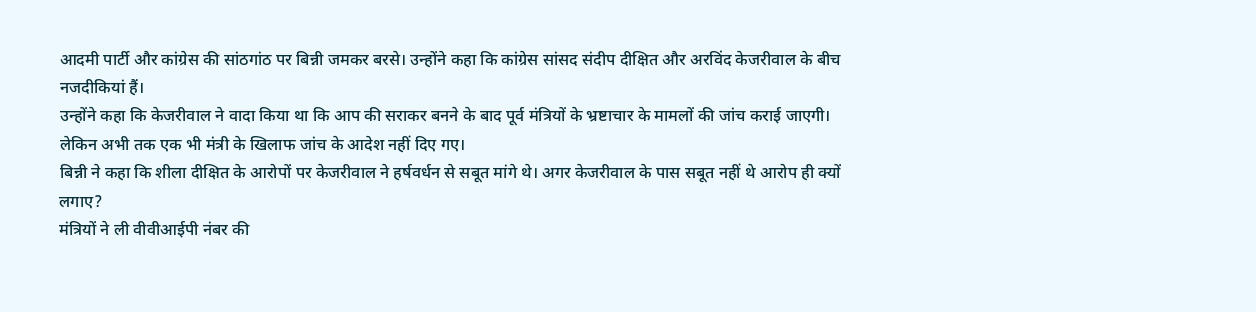आदमी पार्टी और कांग्रेस की सांठगांठ पर बिन्नी जमकर बरसे। उन्होंने कहा कि कांग्रेस सांसद संदीप दीक्षित और अरविंद केजरीवाल के बीच नजदीकियां हैं।
उन्होंने कहा कि केजरीवाल ने वादा किया था कि आप की सराकर बनने के बाद पूर्व मंत्रियों के भ्रष्टाचार के मामलों की जांच कराई जाएगी। लेकिन अभी तक एक भी मंत्री के खिलाफ जांच के आदेश नहीं दिए गए।
बिन्नी ने कहा कि शीला दीक्षित के आरोपों पर केजरीवाल ने हर्षवर्धन से सबूत मांगे थे। अगर केजरीवाल के पास सबूत नहीं थे आरोप ही क्यों लगाए?
मंत्रियों ने ली वीवीआईपी नंबर की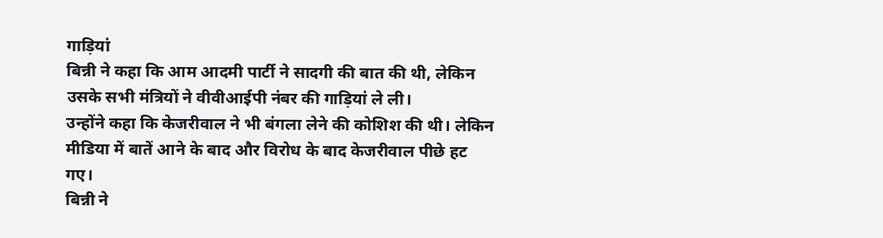गाड़ियां
बिन्नी ने कहा कि आम आदमी पार्टी ने सादगी की बात की थी, लेकिन उसके सभी मंत्रियों ने वीवीआईपी नंबर की गाड़ियां ले ली।
उन्होंने कहा कि केजरीवाल ने भी बंगला लेने की कोशिश की थी। लेकिन मीडिया में बातें आने के बाद और विरोध के बाद केजरीवाल पीछे हट गए।
बिन्नी ने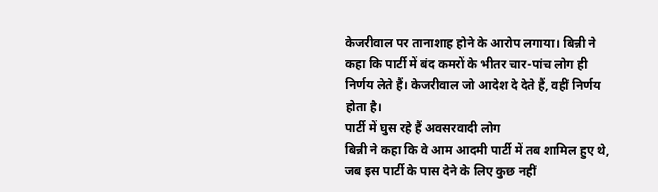केजरीवाल पर तानाशाह होने के आरोप लगाया। बिन्नी ने कहा कि पार्टी में बंद कमरों के भीतर चार-पांच लोग ही निर्णय लेते हैं। केजरीवाल जो आदेश दे देते हैं, वहीं निर्णय होता है।
पार्टी में घुस रहे हैं अवसरवादी लोग
बिन्नी ने कहा कि वे आम आदमी पार्टी में तब शामिल हुए थे, जब इस पार्टी के पास देने के लिए कुछ नहीं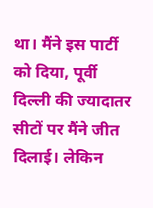था। मैंने इस पार्टी को दिया, पूर्वी दिल्ली की ज्यादातर सीटों पर मैंने जीत दिलाई। लेकिन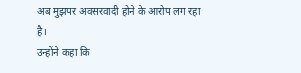अब मुझपर अवसरवादी होने के आरोप लग रहा है।
उन्होंने कहा कि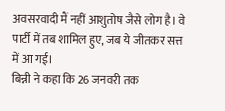अवसरवादी मैं नहीं आशुतोष जैसे लोग है। वे पार्टी में तब शामिल हुए, जब ये जीतकर सत्त में आ गई।
बिन्नी ने कहा कि 26 जनवरी तक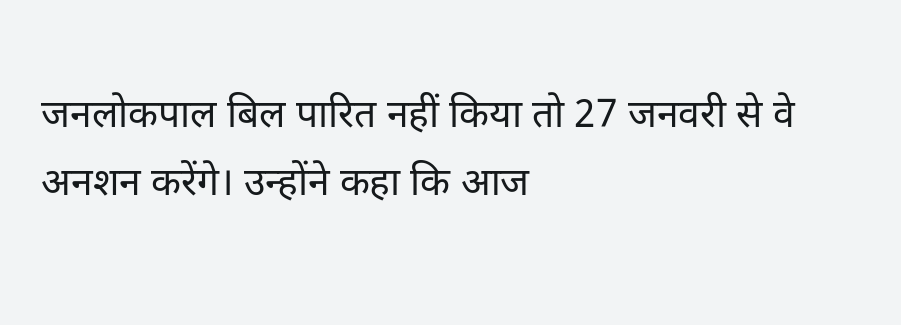जनलोकपाल बिल पारित नहीं किया तो 27 जनवरी से वे अनशन करेंगे। उन्होंने कहा कि आज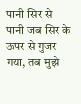पानी सिर से पानी जब सिर के ऊपर से गुजर गया, तब मुझे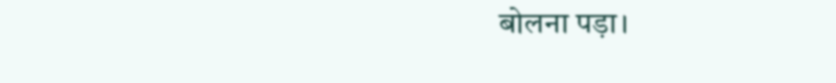बोलना पड़ा।